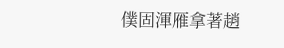僕固渾雁拿著趙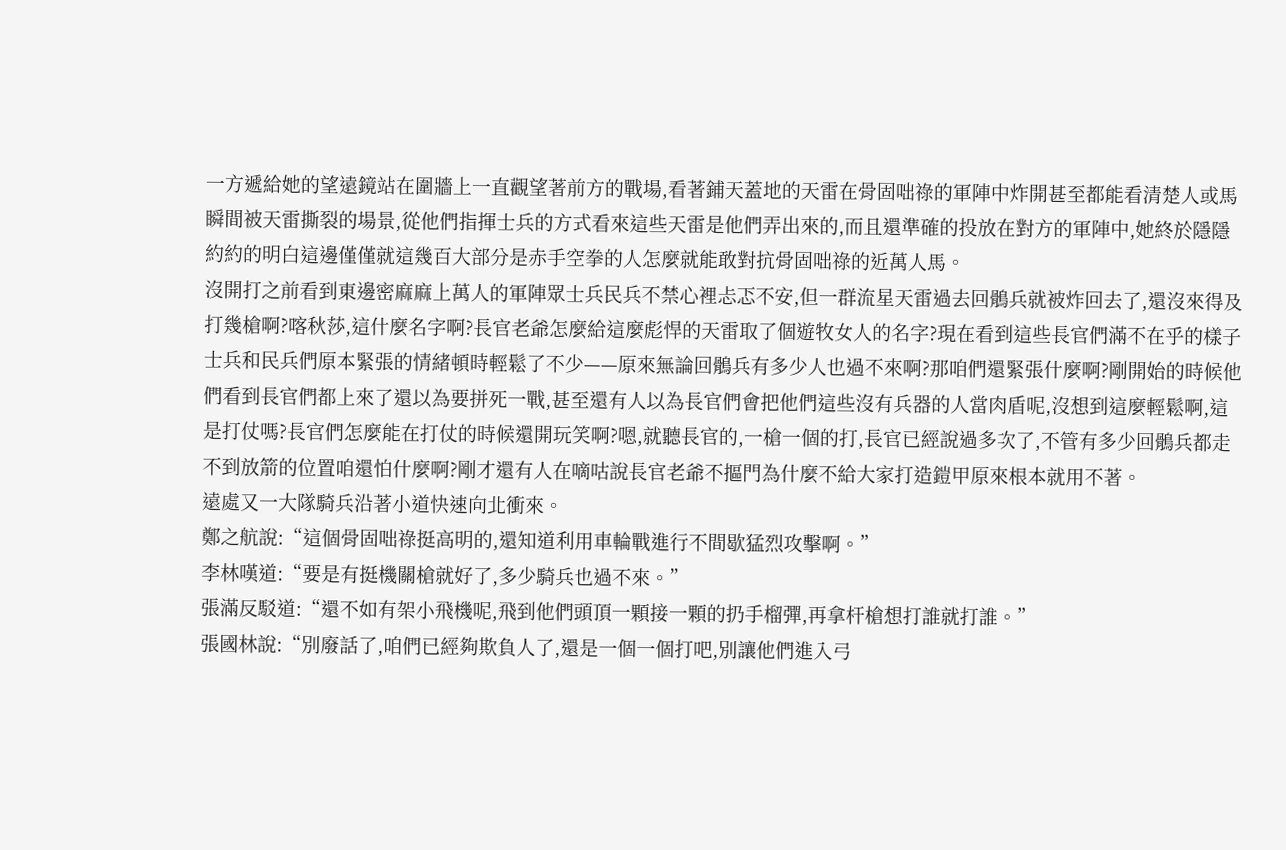一方遞給她的望遠鏡站在圍牆上一直觀望著前方的戰場,看著鋪天蓋地的天雷在骨固咄祿的軍陣中炸開甚至都能看清楚人或馬瞬間被天雷撕裂的場景,從他們指揮士兵的方式看來這些天雷是他們弄出來的,而且還準確的投放在對方的軍陣中,她終於隱隱約約的明白這邊僅僅就這幾百大部分是赤手空拳的人怎麼就能敢對抗骨固咄祿的近萬人馬。
沒開打之前看到東邊密麻麻上萬人的軍陣眾士兵民兵不禁心裡忐忑不安,但一群流星天雷過去回鶻兵就被炸回去了,還沒來得及打幾槍啊?喀秋莎,這什麼名字啊?長官老爺怎麼給這麼彪悍的天雷取了個遊牧女人的名字?現在看到這些長官們滿不在乎的樣子士兵和民兵們原本緊張的情緒頓時輕鬆了不少——原來無論回鶻兵有多少人也過不來啊?那咱們還緊張什麼啊?剛開始的時候他們看到長官們都上來了還以為要拼死一戰,甚至還有人以為長官們會把他們這些沒有兵器的人當肉盾呢,沒想到這麼輕鬆啊,這是打仗嗎?長官們怎麼能在打仗的時候還開玩笑啊?嗯,就聽長官的,一槍一個的打,長官已經說過多次了,不管有多少回鶻兵都走不到放箭的位置咱還怕什麼啊?剛才還有人在嘀咕說長官老爺不摳門為什麼不給大家打造鎧甲原來根本就用不著。
遠處又一大隊騎兵沿著小道快速向北衝來。
鄭之航說:“這個骨固咄祿挺高明的,還知道利用車輪戰進行不間歇猛烈攻擊啊。”
李林嘆道:“要是有挺機關槍就好了,多少騎兵也過不來。”
張滿反駁道:“還不如有架小飛機呢,飛到他們頭頂一顆接一顆的扔手榴彈,再拿杆槍想打誰就打誰。”
張國林說:“別廢話了,咱們已經夠欺負人了,還是一個一個打吧,別讓他們進入弓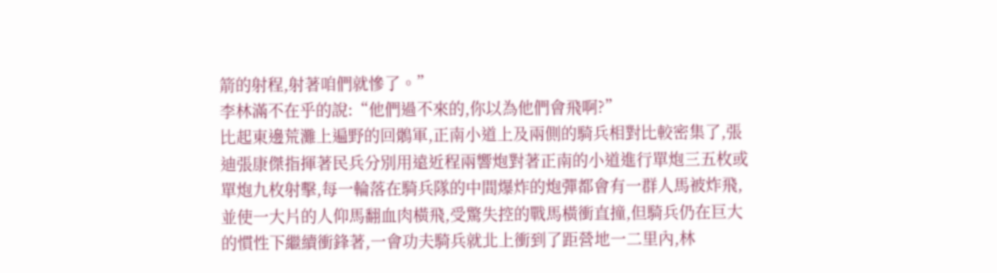箭的射程,射著咱們就慘了。”
李林滿不在乎的說:“他們過不來的,你以為他們會飛啊?”
比起東邊荒灘上遍野的回鶻軍,正南小道上及兩側的騎兵相對比較密集了,張迪張康傑指揮著民兵分別用遠近程兩響炮對著正南的小道進行單炮三五枚或單炮九枚射擊,每一輪落在騎兵隊的中間爆炸的炮彈都會有一群人馬被炸飛,並使一大片的人仰馬翻血肉橫飛,受驚失控的戰馬橫衝直撞,但騎兵仍在巨大的慣性下繼續衝鋒著,一會功夫騎兵就北上衝到了距營地一二里內,林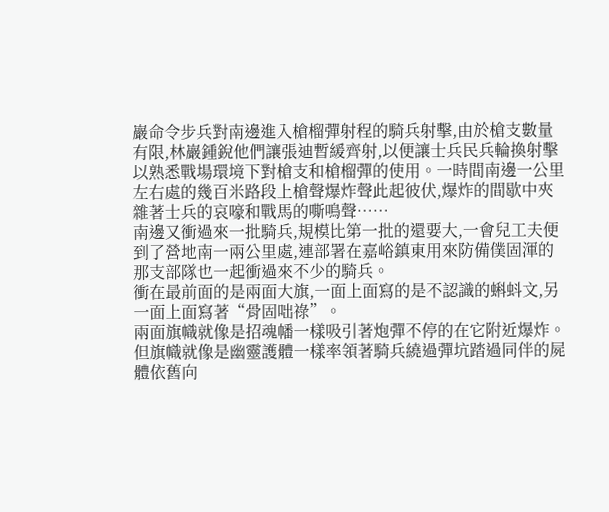巖命令步兵對南邊進入槍榴彈射程的騎兵射擊,由於槍支數量有限,林巖鍾銳他們讓張迪暫緩齊射,以便讓士兵民兵輪換射擊以熟悉戰場環境下對槍支和槍榴彈的使用。一時間南邊一公里左右處的幾百米路段上槍聲爆炸聲此起彼伏,爆炸的間歇中夾雜著士兵的哀嚎和戰馬的嘶鳴聲……
南邊又衝過來一批騎兵,規模比第一批的還要大,一會兒工夫便到了營地南一兩公里處,連部署在嘉峪鎮東用來防備僕固渾的那支部隊也一起衝過來不少的騎兵。
衝在最前面的是兩面大旗,一面上面寫的是不認識的蝌蚪文,另一面上面寫著“骨固咄祿”。
兩面旗幟就像是招魂幡一樣吸引著炮彈不停的在它附近爆炸。但旗幟就像是幽靈護體一樣率領著騎兵繞過彈坑踏過同伴的屍體依舊向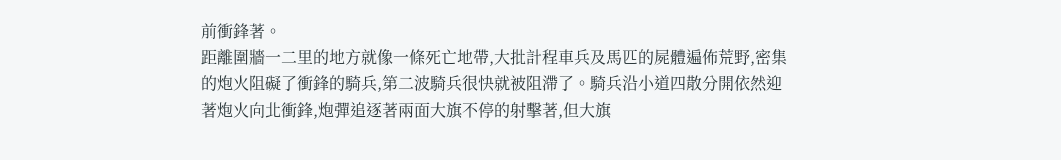前衝鋒著。
距離圍牆一二里的地方就像一條死亡地帶,大批計程車兵及馬匹的屍體遍佈荒野,密集的炮火阻礙了衝鋒的騎兵,第二波騎兵很快就被阻滯了。騎兵沿小道四散分開依然迎著炮火向北衝鋒,炮彈追逐著兩面大旗不停的射擊著,但大旗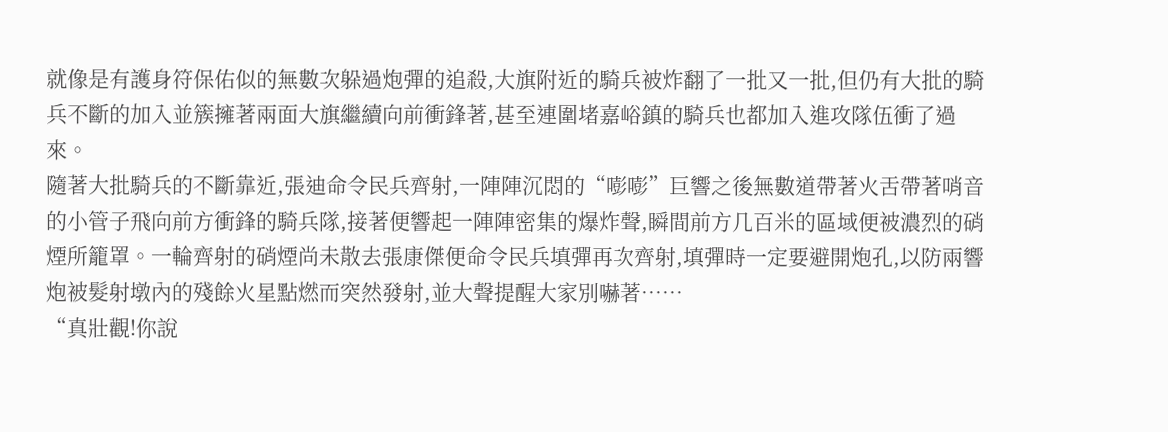就像是有護身符保佑似的無數次躲過炮彈的追殺,大旗附近的騎兵被炸翻了一批又一批,但仍有大批的騎兵不斷的加入並簇擁著兩面大旗繼續向前衝鋒著,甚至連圍堵嘉峪鎮的騎兵也都加入進攻隊伍衝了過來。
隨著大批騎兵的不斷靠近,張迪命令民兵齊射,一陣陣沉悶的“嘭嘭”巨響之後無數道帶著火舌帶著哨音的小管子飛向前方衝鋒的騎兵隊,接著便響起一陣陣密集的爆炸聲,瞬間前方几百米的區域便被濃烈的硝煙所籠罩。一輪齊射的硝煙尚未散去張康傑便命令民兵填彈再次齊射,填彈時一定要避開炮孔,以防兩響炮被髮射墩內的殘餘火星點燃而突然發射,並大聲提醒大家別嚇著……
“真壯觀!你說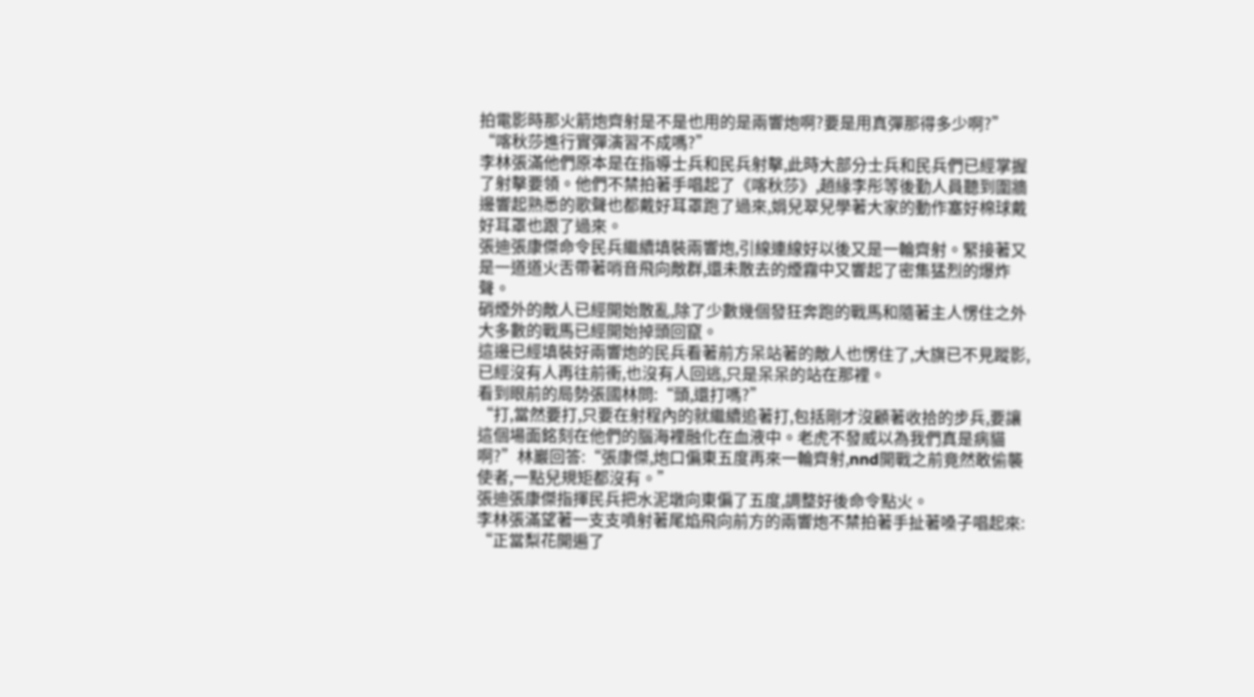拍電影時那火箭炮齊射是不是也用的是兩響炮啊?要是用真彈那得多少啊?”
“喀秋莎進行實彈演習不成嗎?”
李林張滿他們原本是在指導士兵和民兵射擊,此時大部分士兵和民兵們已經掌握了射擊要領。他們不禁拍著手唱起了《喀秋莎》,趙緣李彤等後勤人員聽到圍牆邊響起熟悉的歌聲也都戴好耳罩跑了過來,娟兒翠兒學著大家的動作塞好棉球戴好耳罩也跟了過來。
張迪張康傑命令民兵繼續填裝兩響炮,引線連線好以後又是一輪齊射。緊接著又是一道道火舌帶著哨音飛向敵群,還未散去的煙霧中又響起了密集猛烈的爆炸聲。
硝煙外的敵人已經開始散亂,除了少數幾個發狂奔跑的戰馬和隨著主人愣住之外大多數的戰馬已經開始掉頭回竄。
這邊已經填裝好兩響炮的民兵看著前方呆站著的敵人也愣住了,大旗已不見蹤影,已經沒有人再往前衝,也沒有人回逃,只是呆呆的站在那裡。
看到眼前的局勢張國林問:“頭,還打嗎?”
“打,當然要打,只要在射程內的就繼續追著打,包括剛才沒顧著收拾的步兵,要讓這個場面銘刻在他們的腦海裡融化在血液中。老虎不發威以為我們真是病貓啊?”林巖回答:“張康傑,炮口偏東五度再來一輪齊射,nnd開戰之前竟然敢偷襲使者,一點兒規矩都沒有。”
張迪張康傑指揮民兵把水泥墩向東偏了五度,調整好後命令點火。
李林張滿望著一支支噴射著尾焰飛向前方的兩響炮不禁拍著手扯著嗓子唱起來:
“正當梨花開遍了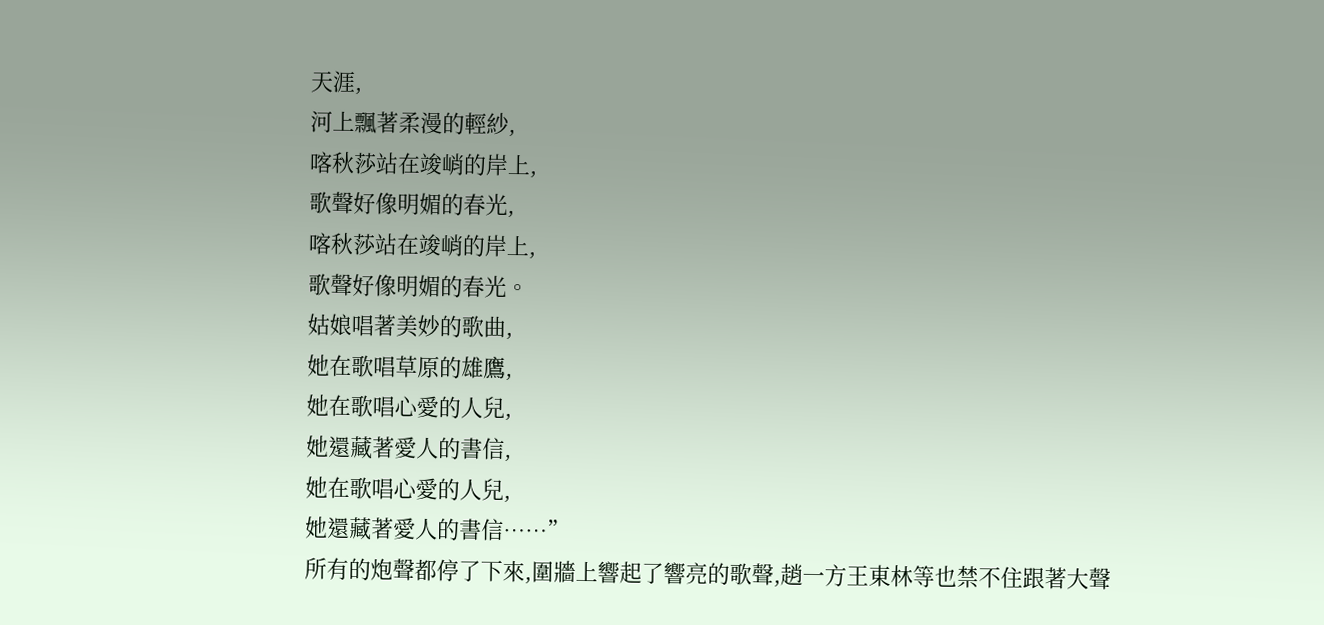天涯,
河上飄著柔漫的輕紗,
喀秋莎站在竣峭的岸上,
歌聲好像明媚的春光,
喀秋莎站在竣峭的岸上,
歌聲好像明媚的春光。
姑娘唱著美妙的歌曲,
她在歌唱草原的雄鷹,
她在歌唱心愛的人兒,
她還藏著愛人的書信,
她在歌唱心愛的人兒,
她還藏著愛人的書信……”
所有的炮聲都停了下來,圍牆上響起了響亮的歌聲,趙一方王東林等也禁不住跟著大聲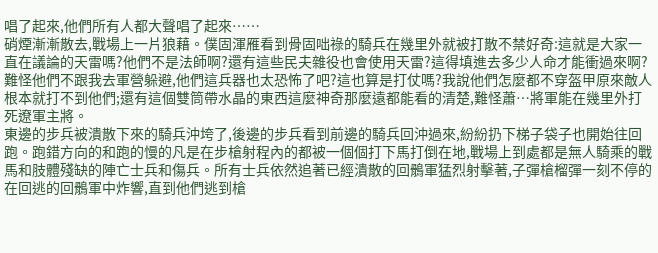唱了起來,他們所有人都大聲唱了起來……
硝煙漸漸散去,戰場上一片狼藉。僕固渾雁看到骨固咄祿的騎兵在幾里外就被打散不禁好奇:這就是大家一直在議論的天雷嗎?他們不是法師啊?還有這些民夫雜役也會使用天雷?這得填進去多少人命才能衝過來啊?難怪他們不跟我去軍營躲避,他們這兵器也太恐怖了吧?這也算是打仗嗎?我說他們怎麼都不穿盔甲原來敵人根本就打不到他們;還有這個雙筒帶水晶的東西這麼神奇那麼遠都能看的清楚,難怪蕭…將軍能在幾里外打死遼軍主將。
東邊的步兵被潰散下來的騎兵沖垮了,後邊的步兵看到前邊的騎兵回沖過來,紛紛扔下梯子袋子也開始往回跑。跑錯方向的和跑的慢的凡是在步槍射程內的都被一個個打下馬打倒在地,戰場上到處都是無人騎乘的戰馬和肢體殘缺的陣亡士兵和傷兵。所有士兵依然追著已經潰散的回鶻軍猛烈射擊著,子彈槍榴彈一刻不停的在回逃的回鶻軍中炸響,直到他們逃到槍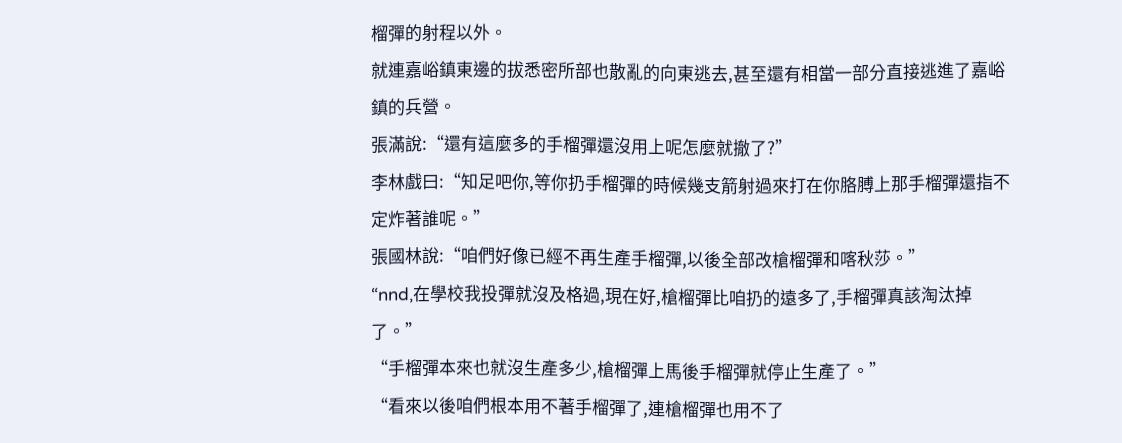榴彈的射程以外。
就連嘉峪鎮東邊的拔悉密所部也散亂的向東逃去,甚至還有相當一部分直接逃進了嘉峪鎮的兵營。
張滿說:“還有這麼多的手榴彈還沒用上呢怎麼就撤了?”
李林戲曰:“知足吧你,等你扔手榴彈的時候幾支箭射過來打在你胳膊上那手榴彈還指不定炸著誰呢。”
張國林說:“咱們好像已經不再生產手榴彈,以後全部改槍榴彈和喀秋莎。”
“nnd,在學校我投彈就沒及格過,現在好,槍榴彈比咱扔的遠多了,手榴彈真該淘汰掉了。”
“手榴彈本來也就沒生產多少,槍榴彈上馬後手榴彈就停止生產了。”
“看來以後咱們根本用不著手榴彈了,連槍榴彈也用不了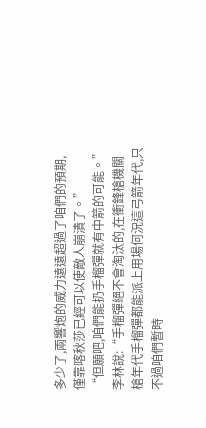多少了,兩響炮的威力遠遠超過了咱們的預期,僅靠喀秋莎已經可以使敵人崩潰了。”
“但願吧,咱們能扔手榴彈就有中箭的可能。”
李林說:“手榴彈絕不會淘汰的,在衝鋒槍機關槍年代手榴彈都能派上用場何況這弓箭年代,只不過咱們暫時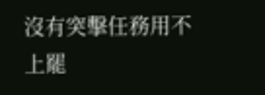沒有突擊任務用不上罷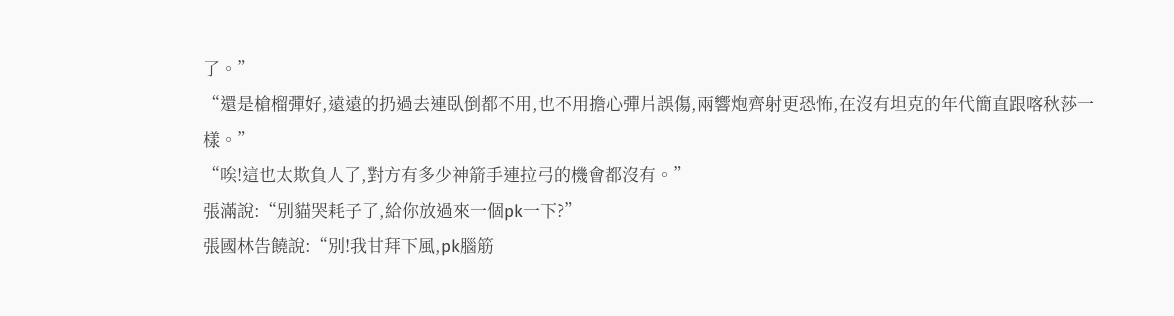了。”
“還是槍榴彈好,遠遠的扔過去連臥倒都不用,也不用擔心彈片誤傷,兩響炮齊射更恐怖,在沒有坦克的年代簡直跟喀秋莎一樣。”
“唉!這也太欺負人了,對方有多少神箭手連拉弓的機會都沒有。”
張滿說:“別貓哭耗子了,給你放過來一個pk一下?”
張國林告饒說:“別!我甘拜下風,pk腦筋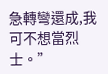急轉彎還成,我可不想當烈士。”